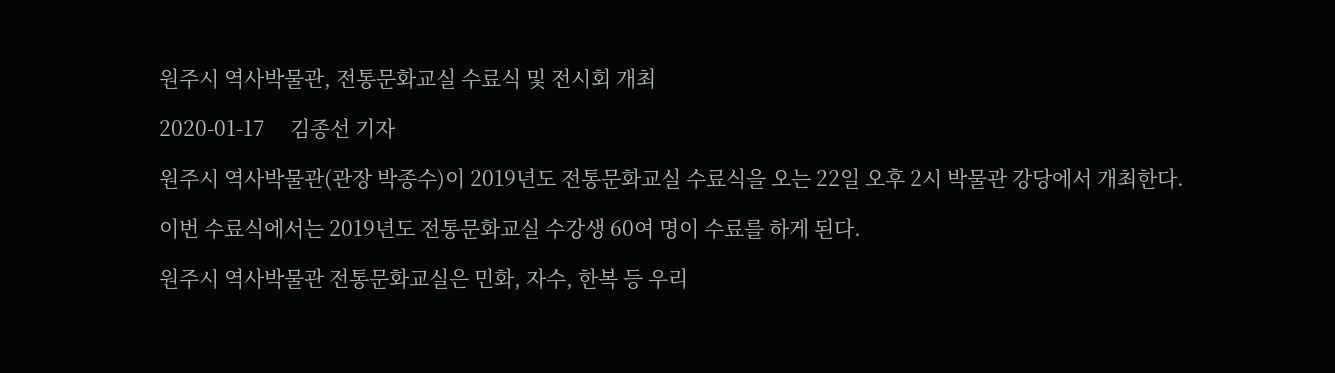원주시 역사박물관, 전통문화교실 수료식 및 전시회 개최

2020-01-17     김종선 기자

원주시 역사박물관(관장 박종수)이 2019년도 전통문화교실 수료식을 오는 22일 오후 2시 박물관 강당에서 개최한다.

이번 수료식에서는 2019년도 전통문화교실 수강생 60여 명이 수료를 하게 된다.

원주시 역사박물관 전통문화교실은 민화, 자수, 한복 등 우리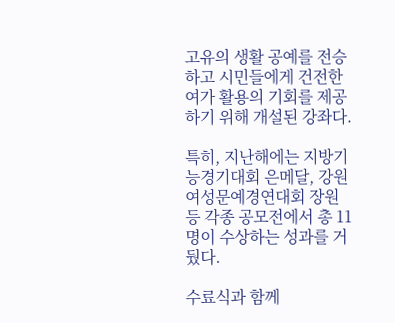고유의 생활 공예를 전승하고 시민들에게 건전한 여가 활용의 기회를 제공하기 위해 개설된 강좌다.

특히, 지난해에는 지방기능경기대회 은메달, 강원여성문예경연대회 장원 등 각종 공모전에서 총 11명이 수상하는 성과를 거뒀다.

수료식과 함께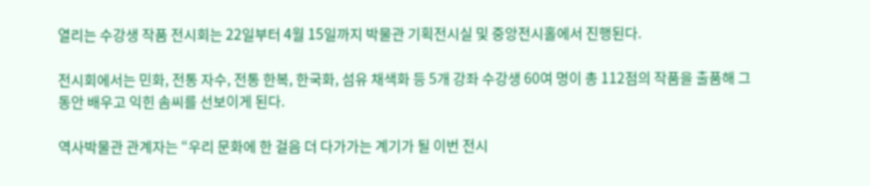열리는 수강생 작품 전시회는 22일부터 4월 15일까지 박물관 기획전시실 및 중앙전시홀에서 진행된다.

전시회에서는 민화, 전통 자수, 전통 한복, 한국화, 섬유 채색화 등 5개 강좌 수강생 60여 명이 총 112점의 작품을 출품해 그동안 배우고 익힌 솜씨를 선보이게 된다.

역사박물관 관계자는 “우리 문화에 한 걸음 더 다가가는 계기가 될 이번 전시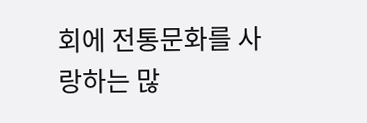회에 전통문화를 사랑하는 많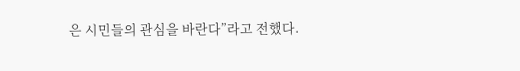은 시민들의 관심을 바란다”라고 전했다.